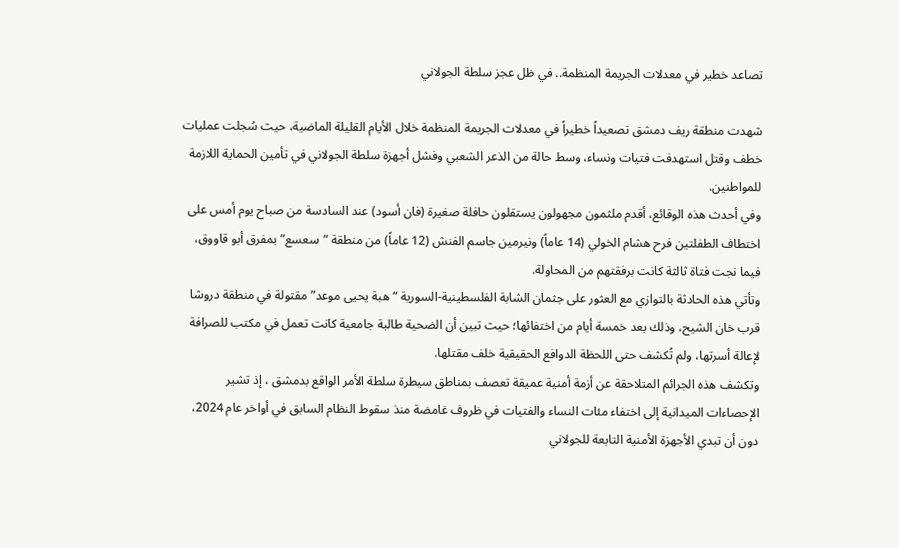تصاعد خطير في معدلات الجريمة المنظمة.. في ظل عجز سلطة الجولاني

شهدت منطقة ريف دمشق تصعيداً خطيراً في معدلات الجريمة المنظمة خلال الأيام القليلة الماضية، حيث سُجلت عمليات خطف وقتل استهدفت فتيات ونساء، وسط حالة من الذعر الشعبي وفشل أجهزة سلطة الجولاني في تأمين الحماية اللازمة للمواطنين.
وفي أحدث هذه الوقائع، أقدم ملثمون مجهولون يستقلون حافلة صغيرة (فان أسود) عند السادسة من صباح يوم أمس على اختطاف الطفلتين فرح هشام الخولي (14 عاماً) ونيرمين جاسم الفنش (12 عاماً) من منطقة “سعسع” بمفرق أبو قاووق، فيما نجت فتاة ثالثة كانت برفقتهم من المحاولة.
وتأتي هذه الحادثة بالتوازي مع العثور على جثمان الشابة الفلسطينية-السورية “هبة يحيى موعد” مقتولة في منطقة دروشا قرب خان الشيح، وذلك بعد خمسة أيام من اختفائها؛ حيث تبين أن الضحية طالبة جامعية كانت تعمل في مكتب للصرافة لإعالة أسرتها، ولم تُكشف حتى اللحظة الدوافع الحقيقية خلف مقتلها.
وتكشف هذه الجرائم المتلاحقة عن أزمة أمنية عميقة تعصف بمناطق سيطرة سلطة الأمر الواقع بدمشق ، إذ تشير الإحصاءات الميدانية إلى اختفاء مئات النساء والفتيات في ظروف غامضة منذ سقوط النظام السابق في أواخر عام 2024، دون أن تبدي الأجهزة الأمنية التابعة للجولاني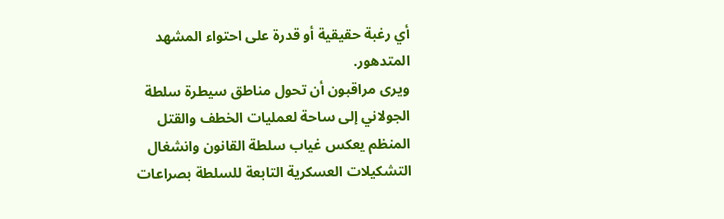أي رغبة حقيقية أو قدرة على احتواء المشهد المتدهور.
ويرى مراقبون أن تحول مناطق سيطرة سلطة الجولاني إلى ساحة لعمليات الخطف والقتل المنظم يعكس غياب سلطة القانون وانشغال التشكيلات العسكرية التابعة للسلطة بصراعات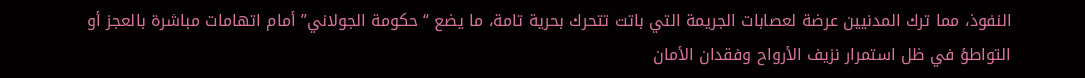النفوذ، مما ترك المدنيين عرضة لعصابات الجريمة التي باتت تتحرك بحرية تامة، ما يضع “حكومة الجولاني” أمام اتهامات مباشرة بالعجز أو التواطؤ في ظل استمرار نزيف الأرواح وفقدان الأمان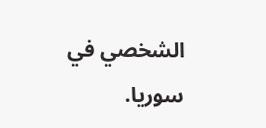الشخصي في سوريا.